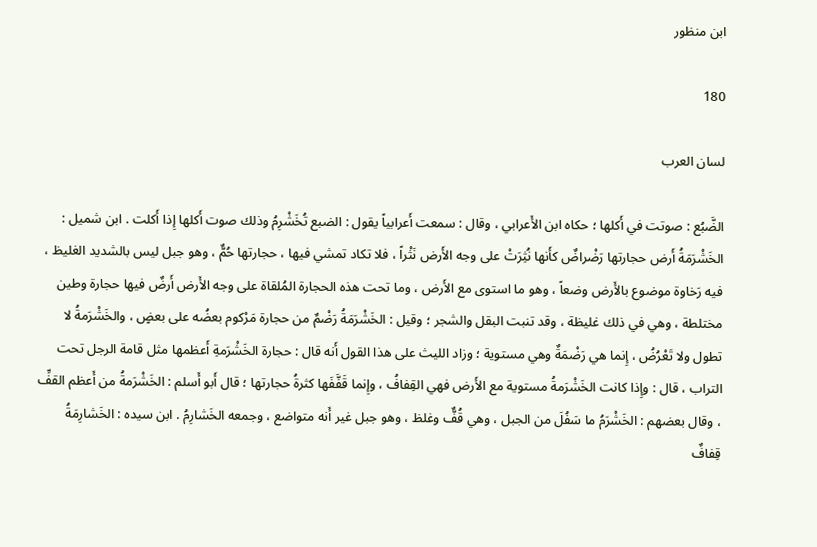ابن منظور

180

لسان العرب

الضَّبُع : صوتت في أَكلها ؛ حكاه ابن الأَعرابي ، وقال : سمعت أَعرابياً يقول : الضبع تُخَشْرِمُ وذلك صوت أَكلها إِذا أَكلت . ابن شميل : الخَشْرَمَةُ أَرض حجارتها رَضْراضٌ كأَنها نُثِرَتْ على وجه الأَرض نَثْراً ، فلا تكاد تمشي فيها ، حجارتها حُمٌّ ، وهو جبل ليس بالشديد الغليظ ، فيه رَخاوة موضوع بالأَرض وضعاً ، وهو ما استوى مع الأَرض ، وما تحت هذه الحجارة المُلقاة على وجه الأَرض أَرضٌ فيها حجارة وطين مختلطة ، وهي في ذلك غليظة ، وقد تنبت البقل والشجر ؛ وقيل : الخَشْرَمَةُ رَضْمٌ من حجارة مَرْكوم بعضُه على بعضٍ ، والخَشْرَمةُ لا تطول ولا تَعْرُضُ ، إِنما هي رَضْمَةٌ وهي مستوية ؛ وزاد الليث على هذا القول أَنه قال : حجارة الخَشْرَمةِ أَعظمها مثل قامة الرجل تحت التراب ، قال : وإِذا كانت الخَشْرَمةُ مستوية مع الأَرض فهي القِفافُ ، وإِنما قَفَّفَها كثرةُ حجارتها ؛ قال أَبو أَسلم : الخَشْرَمةُ من أَعظم القفِّ ، وقال بعضهم : الخَشْرَمُ ما سَفُلَ من الجبل ، وهي قُفٌّ وغلظ ، وهو جبل غير أَنه متواضع ، وجمعه الخَشارِمُ . ابن سيده : الخَشارِمَةُ قِفافٌ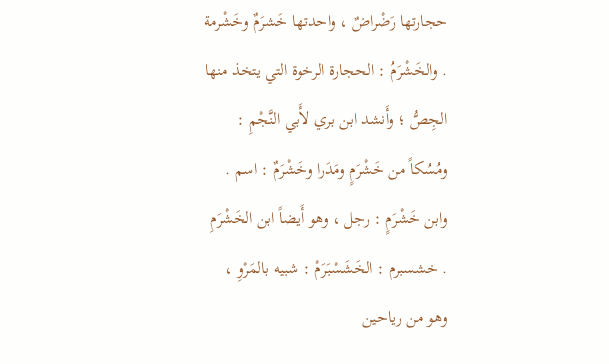حجارتها رَضْراضٌ ، واحدتها خَشرَمٌ وخَشْرمة . والخَشْرَمُ : الحجارة الرخوة التي يتخذ منها الجِصُّ ؛ وأَنشد ابن بري لأَبي النَّجْمِ : ومُسُكاً من خَشْرَمٍ ومَدَرا وخَشْرَمٌ : اسم . وابن خَشْرَمٍ : رجل ، وهو أَيضاً ابن الخَشْرَمِ . خشسبرم : الخَشَسْبَرَمْ : شبيه بالمَرْوِ ، وهو من رياحين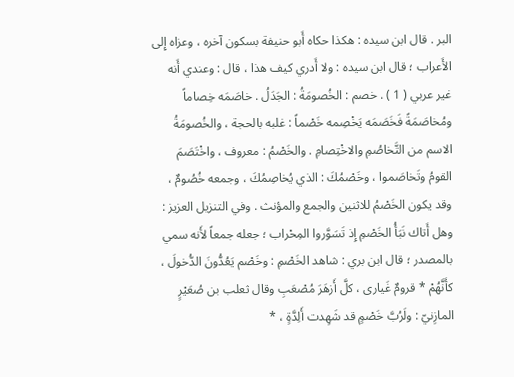البر . قال ابن سيده : هكذا حكاه أَبو حنيفة بسكون آخره ، وعزاه إِلى الأَعراب ؛ قال ابن سيده : ولا أَدري كيف هذا ، قال : وعندي أَنه غير عربي ( 1 ) . خصم : الخُصومَةُ : الجَدَلُ . خاصَمَه خِصاماً ومُخاصَمَةً فَخَصَمَه يَخْصِمه خَصْماً : غلبه بالحجة ، والخُصومَةُ الاسم من التَّخاصُمِ والاخْتِصامِ . والخَصْمُ : معروف ، واخْتَصَمَ القومُ وتَخاصَموا ، وخَصْمُكَ : الذي يُخاصِمُكَ ، وجمعه خُصُومٌ ، وقد يكون الخَصْمُ للاثنين والجمع والمؤنث . وفي التنزيل العزيز : وهل أَتاك نَبَأُ الخَصْمِ إِذ تَسَوَّروا المِحْراب ؛ جعله جمعاً لأَنه سمي بالمصدر ؛ قال ابن بري : شاهد الخَصْمِ : وخَصْم يَعُدُّونَ الدُّخولَ ، كأَنَّهُمْ * قرومٌ غَيارى ، كلَّ أَزهَرَ مُصْعَبِ وقال ثعلب بن صُعَيْرٍ المازِنيّ : ولَرُبَّ خَصْمٍ قد شَهِدت أَلِدَّةٍ ، *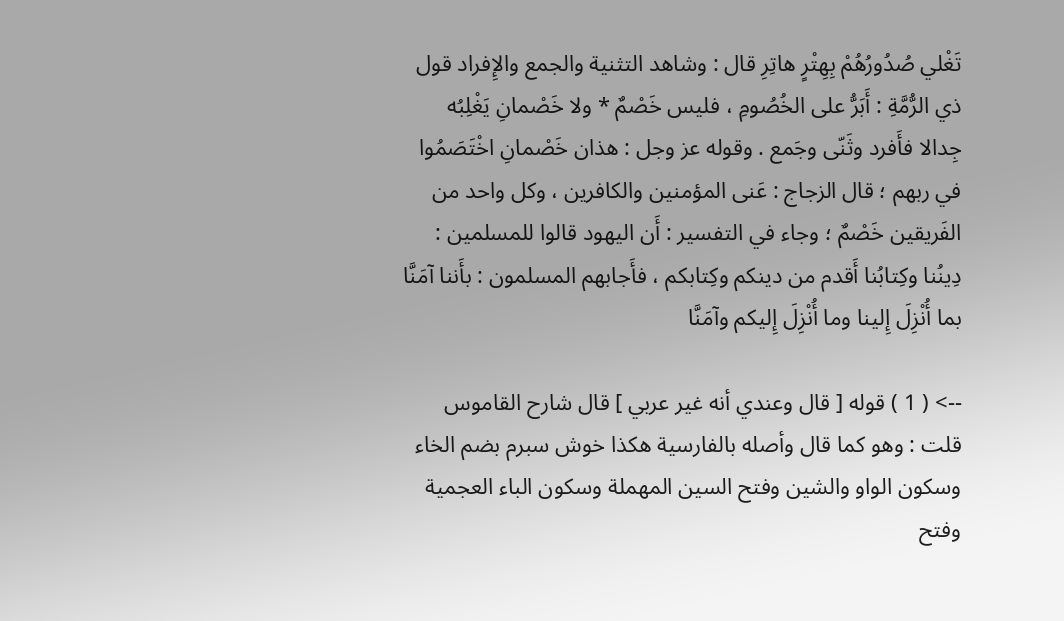تَغْلي صُدُورُهُمْ بِهِتْرٍ هاتِرِ قال : وشاهد التثنية والجمع والإِفراد قول ذي الرُّمَّةِ : أَبَرُّ على الخُصُومِ ، فليس خَصْمٌ * ولا خَصْمانِ يَغْلِبُه جِدالا فأَفرد وثَنّى وجَمع . وقوله عز وجل : هذان خَصْمانِ اخْتَصَمُوا في ربهم ؛ قال الزجاج : عَنى المؤمنين والكافرين ، وكل واحد من الفَريقين خَصْمٌ ؛ وجاء في التفسير : أَن اليهود قالوا للمسلمين : دِينُنا وكِتابُنا أَقدم من دينكم وكِتابكم ، فأَجابهم المسلمون : بأَننا آمَنَّا بما أُنْزِلَ إِلينا وما أُنْزِلَ إِليكم وآمَنَّا

--> ( 1 ) قوله [ قال وعندي أنه غير عربي ] قال شارح القاموس قلت : وهو كما قال وأصله بالفارسية هكذا خوش سبرم بضم الخاء وسكون الواو والشين وفتح السين المهملة وسكون الباء العجمية وفتح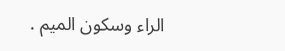الراء وسكون الميم .